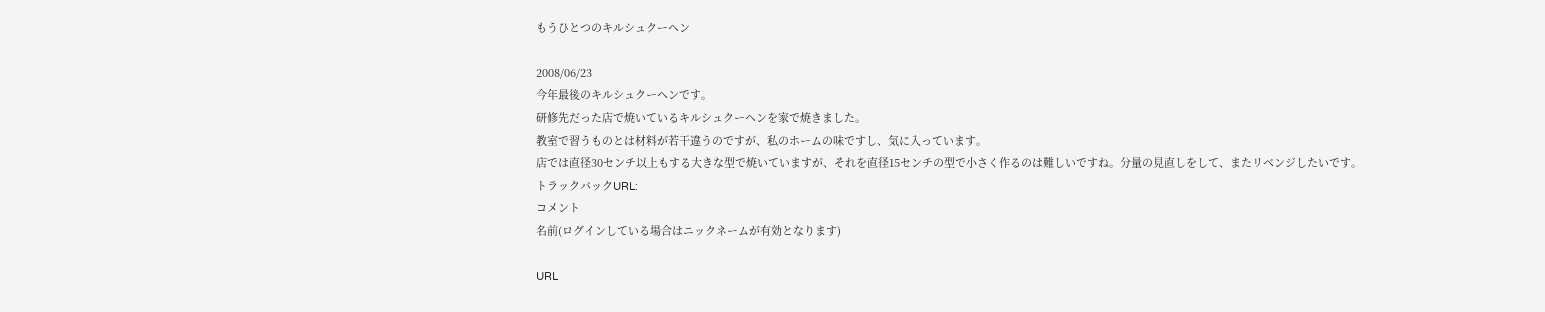もうひとつのキルシュクーヘン

2008/06/23
今年最後のキルシュクーヘンです。
研修先だった店で焼いているキルシュクーヘンを家で焼きました。
教室で習うものとは材料が若干違うのですが、私のホームの味ですし、気に入っています。
店では直径30センチ以上もする大きな型で焼いていますが、それを直径15センチの型で小さく作るのは難しいですね。分量の見直しをして、またリベンジしたいです。
トラックバックURL:
コメント
名前(ログインしている場合はニックネームが有効となります)

URL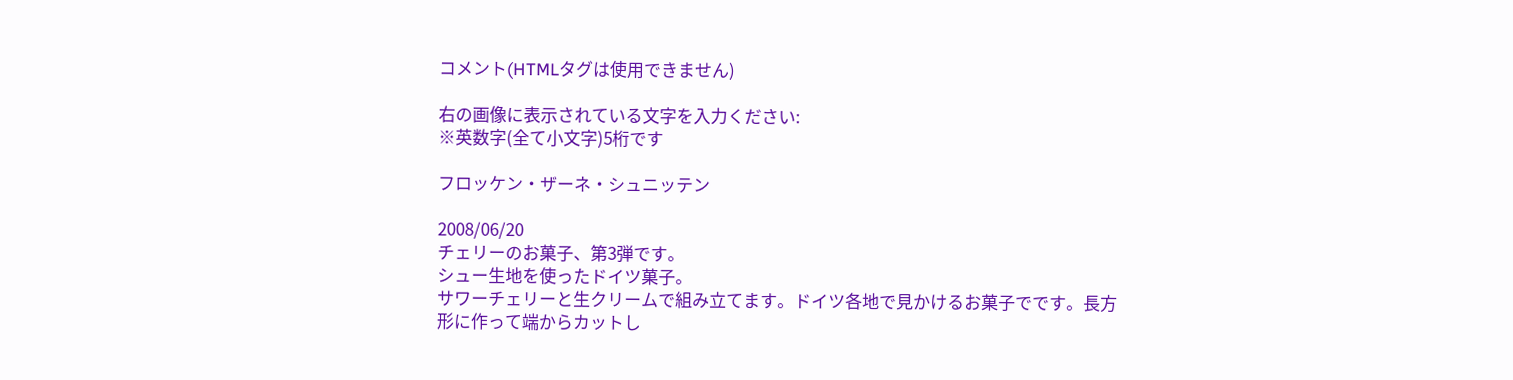コメント(HTMLタグは使用できません)

右の画像に表示されている文字を入力ください:
※英数字(全て小文字)5桁です

フロッケン・ザーネ・シュニッテン

2008/06/20
チェリーのお菓子、第3弾です。
シュー生地を使ったドイツ菓子。
サワーチェリーと生クリームで組み立てます。ドイツ各地で見かけるお菓子でです。長方形に作って端からカットし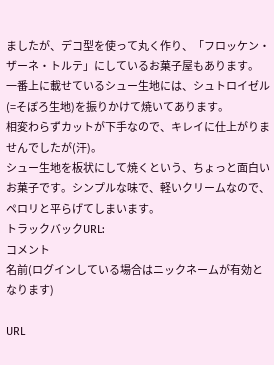ましたが、デコ型を使って丸く作り、「フロッケン・ザーネ・トルテ」にしているお菓子屋もあります。
一番上に載せているシュー生地には、シュトロイゼル(=そぼろ生地)を振りかけて焼いてあります。
相変わらずカットが下手なので、キレイに仕上がりませんでしたが(汗)。
シュー生地を板状にして焼くという、ちょっと面白いお菓子です。シンプルな味で、軽いクリームなので、ペロリと平らげてしまいます。
トラックバックURL:
コメント
名前(ログインしている場合はニックネームが有効となります)

URL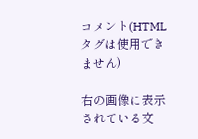コメント(HTMLタグは使用できません)

右の画像に表示されている文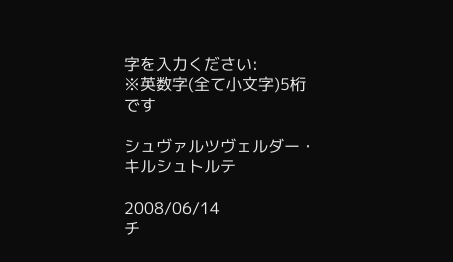字を入力ください:
※英数字(全て小文字)5桁です

シュヴァルツヴェルダー・キルシュトルテ

2008/06/14
チ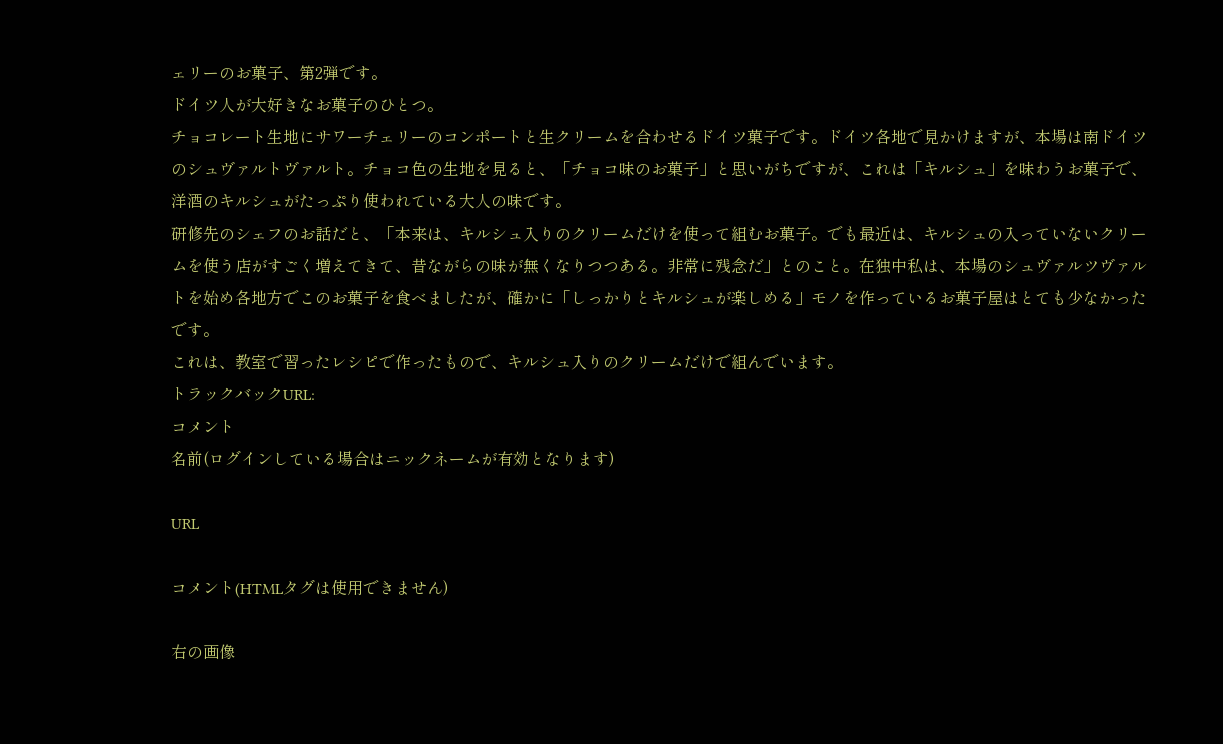ェリーのお菓子、第2弾です。
ドイツ人が大好きなお菓子のひとつ。
チョコレート生地にサワーチェリーのコンポートと生クリームを合わせるドイツ菓子です。ドイツ各地で見かけますが、本場は南ドイツのシュヴァルトヴァルト。チョコ色の生地を見ると、「チョコ味のお菓子」と思いがちですが、これは「キルシュ」を味わうお菓子で、洋酒のキルシュがたっぷり使われている大人の味です。
研修先のシェフのお話だと、「本来は、キルシュ入りのクリームだけを使って組むお菓子。でも最近は、キルシュの入っていないクリームを使う店がすごく増えてきて、昔ながらの味が無くなりつつある。非常に残念だ」とのこと。在独中私は、本場のシュヴァルツヴァルトを始め各地方でこのお菓子を食べましたが、確かに「しっかりとキルシュが楽しめる」モノを作っているお菓子屋はとても少なかったです。
これは、教室で習ったレシピで作ったもので、キルシュ入りのクリームだけで組んでいます。
トラックバックURL:
コメント
名前(ログインしている場合はニックネームが有効となります)

URL

コメント(HTMLタグは使用できません)

右の画像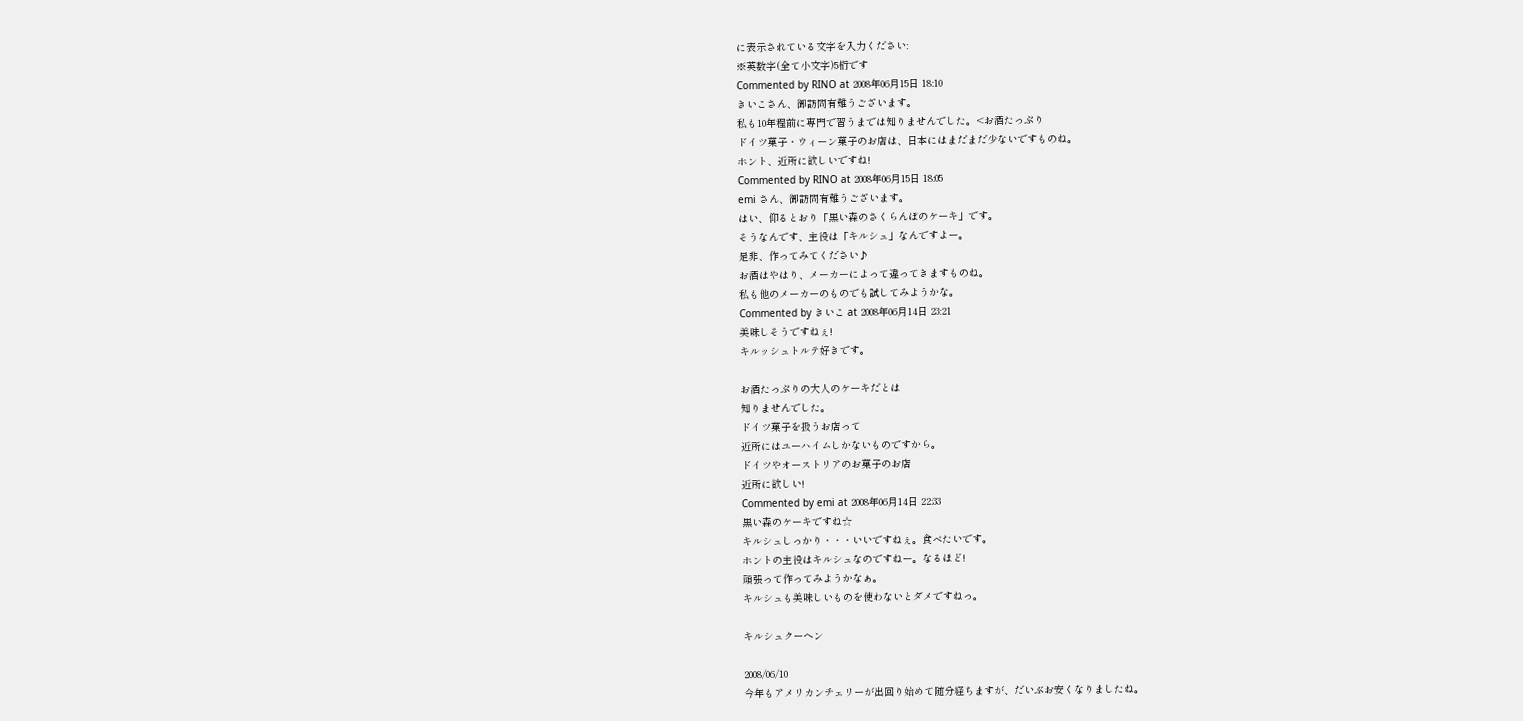に表示されている文字を入力ください:
※英数字(全て小文字)5桁です
Commented by RINO at 2008年06月15日 18:10
きいこさん、御訪問有難うございます。
私も10年程前に専門で習うまでは知りませんでした。<お酒たっぷり
ドイツ菓子・ウィーン菓子のお店は、日本にはまだまだ少ないですものね。
ホント、近所に欲しいですね!
Commented by RINO at 2008年06月15日 18:05
emi さん、御訪問有難うございます。
はい、仰るとおり「黒い森のさくらんぼのケーキ」です。
そうなんです、主役は「キルシュ」なんですよー。
是非、作ってみてください♪
お酒はやはり、メーカーによって違ってきますものね。
私も他のメーカーのものでも試してみようかな。
Commented by きいこ at 2008年06月14日 23:21
美味しそうですねぇ!
キルッシュトルテ好きです。

お酒たっぷりの大人のケーキだとは
知りませんでした。
ドイツ菓子を扱うお店って
近所にはユーハイムしかないものですから。
ドイツやオーストリアのお菓子のお店
近所に欲しい!
Commented by emi at 2008年06月14日 22:33
黒い森のケーキですね☆
キルシュしっかり・・・いいですねぇ。食べたいです。
ホントの主役はキルシュなのですねー。なるほど!
頑張って作ってみようかなぁ。
キルシュも美味しいものを使わないとダメですねっ。

キルシュクーヘン

2008/06/10
今年もアメリカンチェリーが出回り始めて随分経ちますが、だいぶお安くなりましたね。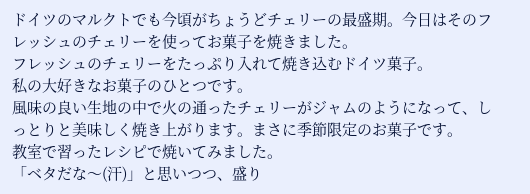ドイツのマルクトでも今頃がちょうどチェリーの最盛期。今日はそのフレッシュのチェリーを使ってお菓子を焼きました。
フレッシュのチェリーをたっぷり入れて焼き込むドイツ菓子。
私の大好きなお菓子のひとつです。
風味の良い生地の中で火の通ったチェリーがジャムのようになって、しっとりと美味しく焼き上がります。まさに季節限定のお菓子です。
教室で習ったレシピで焼いてみました。
「ベタだな〜(汗)」と思いつつ、盛り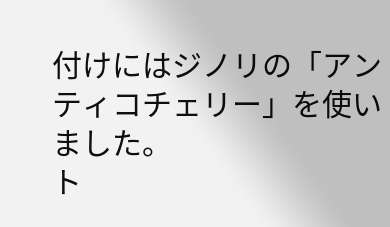付けにはジノリの「アンティコチェリー」を使いました。
ト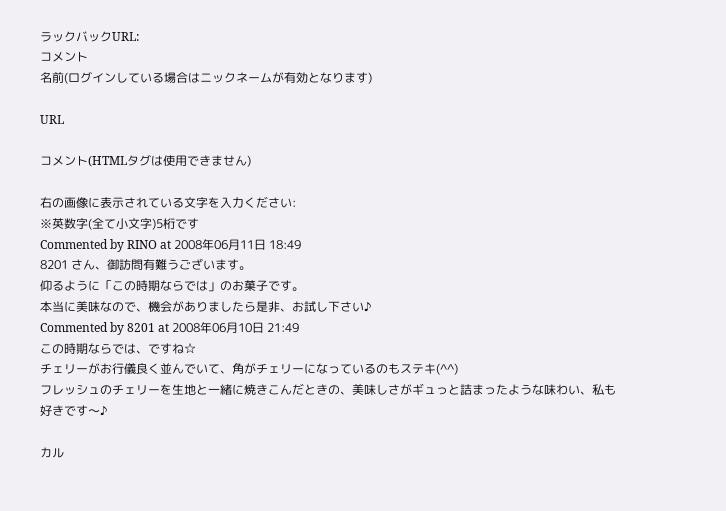ラックバックURL:
コメント
名前(ログインしている場合はニックネームが有効となります)

URL

コメント(HTMLタグは使用できません)

右の画像に表示されている文字を入力ください:
※英数字(全て小文字)5桁です
Commented by RINO at 2008年06月11日 18:49
8201 さん、御訪問有難うございます。
仰るように「この時期ならでは」のお菓子です。
本当に美味なので、機会がありましたら是非、お試し下さい♪
Commented by 8201 at 2008年06月10日 21:49
この時期ならでは、ですね☆
チェリーがお行儀良く並んでいて、角がチェリーになっているのもステキ(^^)
フレッシュのチェリーを生地と一緒に焼きこんだときの、美味しさがギュっと詰まったような味わい、私も好きです〜♪

カル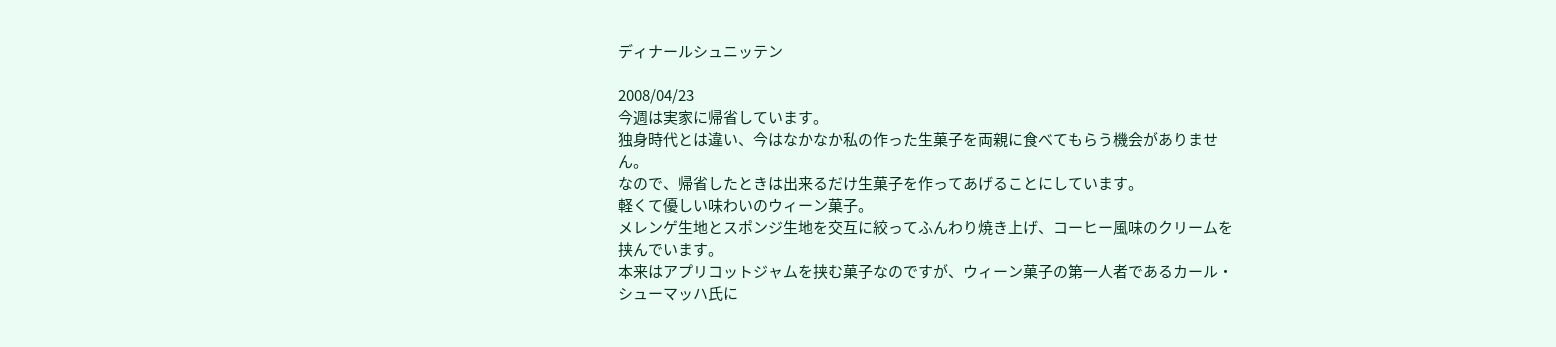ディナールシュニッテン

2008/04/23
今週は実家に帰省しています。
独身時代とは違い、今はなかなか私の作った生菓子を両親に食べてもらう機会がありません。
なので、帰省したときは出来るだけ生菓子を作ってあげることにしています。
軽くて優しい味わいのウィーン菓子。
メレンゲ生地とスポンジ生地を交互に絞ってふんわり焼き上げ、コーヒー風味のクリームを挟んでいます。
本来はアプリコットジャムを挟む菓子なのですが、ウィーン菓子の第一人者であるカール・シューマッハ氏に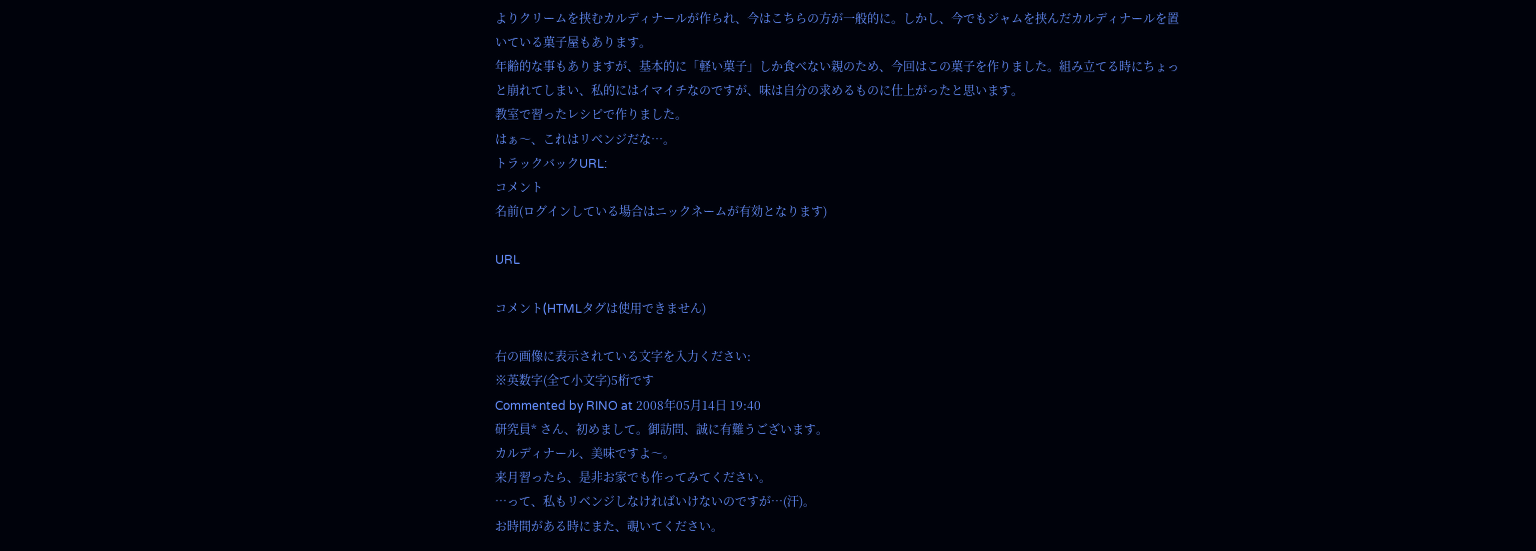よりクリームを挟むカルディナールが作られ、今はこちらの方が一般的に。しかし、今でもジャムを挟んだカルディナールを置いている菓子屋もあります。
年齢的な事もありますが、基本的に「軽い菓子」しか食べない親のため、今回はこの菓子を作りました。組み立てる時にちょっと崩れてしまい、私的にはイマイチなのですが、味は自分の求めるものに仕上がったと思います。
教室で習ったレシピで作りました。
はぁ〜、これはリベンジだな…。
トラックバックURL:
コメント
名前(ログインしている場合はニックネームが有効となります)

URL

コメント(HTMLタグは使用できません)

右の画像に表示されている文字を入力ください:
※英数字(全て小文字)5桁です
Commented by RINO at 2008年05月14日 19:40
研究員* さん、初めまして。御訪問、誠に有難うございます。
カルディナール、美味ですよ〜。
来月習ったら、是非お家でも作ってみてください。
…って、私もリベンジしなければいけないのですが…(汗)。
お時間がある時にまた、覗いてください。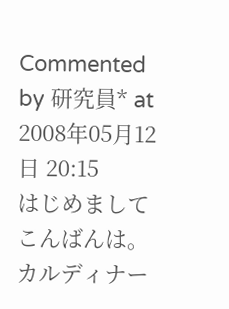Commented by 研究員* at 2008年05月12日 20:15
はじめまして こんばんは。
カルディナー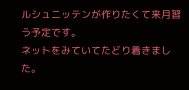ルシュニッテンが作りたくて来月習う予定です。
ネットをみていてたどり着きました。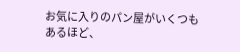お気に入りのパン屋がいくつもあるほど、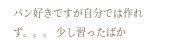パン好きですが自分では作れず。。。 少し習ったばか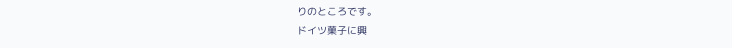りのところです。
ドイツ菓子に興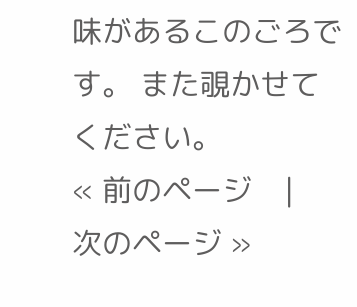味があるこのごろです。 また覗かせてください。
« 前のページ    |    次のページ »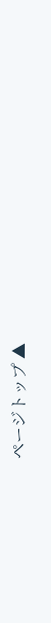ページトップ ▲